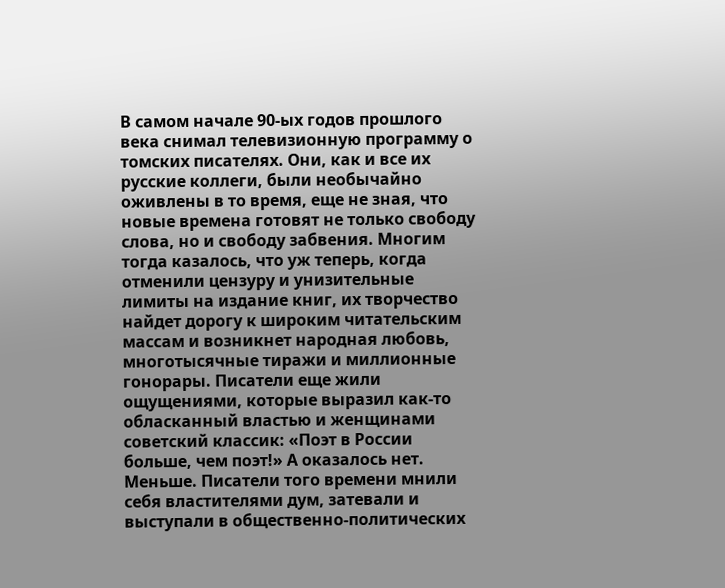В самом начале 90-ых годов прошлого века снимал телевизионную программу о томских писателях. Они, как и все их русские коллеги, были необычайно оживлены в то время, еще не зная, что новые времена готовят не только свободу слова, но и свободу забвения. Многим тогда казалось, что уж теперь, когда отменили цензуру и унизительные лимиты на издание книг, их творчество найдет дорогу к широким читательским массам и возникнет народная любовь, многотысячные тиражи и миллионные гонорары. Писатели еще жили ощущениями, которые выразил как-то обласканный властью и женщинами советский классик: «Поэт в России больше, чем поэт!» А оказалось нет. Меньше. Писатели того времени мнили себя властителями дум, затевали и выступали в общественно-политических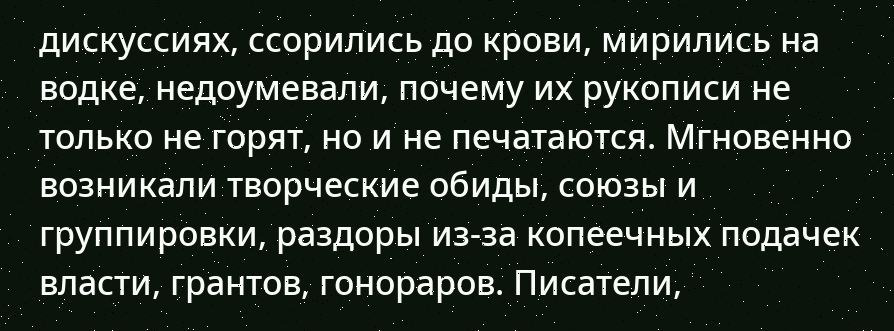дискуссиях, ссорились до крови, мирились на водке, недоумевали, почему их рукописи не только не горят, но и не печатаются. Мгновенно возникали творческие обиды, союзы и группировки, раздоры из-за копеечных подачек власти, грантов, гонораров. Писатели,